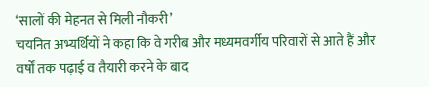‘सालों की मेहनत से मिली नौकरी’
चयनित अभ्यर्थियों ने कहा कि वे गरीब और मध्यमवर्गीय परिवारों से आते हैं और वर्षों तक पढ़ाई व तैयारी करने के बाद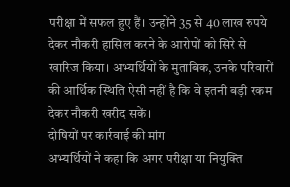परीक्षा में सफल हुए हैं। उन्होंने 35 से 40 लाख रुपये देकर नौकरी हासिल करने के आरोपों को सिरे से खारिज किया। अभ्यर्थियों के मुताबिक, उनके परिवारों की आर्थिक स्थिति ऐसी नहीं है कि वे इतनी बड़ी रकम देकर नौकरी खरीद सकें।
दोषियों पर कार्रवाई की मांग
अभ्यर्थियों ने कहा कि अगर परीक्षा या नियुक्ति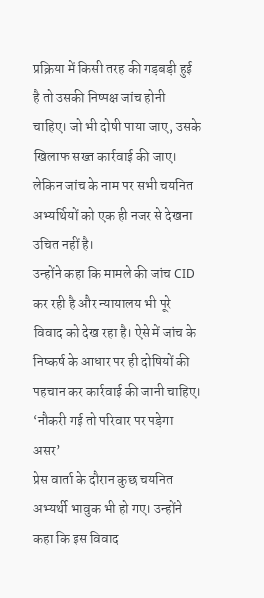प्रक्रिया में किसी तरह की गड़बड़ी हुई है तो उसकी निष्पक्ष जांच होनी चाहिए। जो भी दोषी पाया जाए, उसके खिलाफ सख्त कार्रवाई की जाए। लेकिन जांच के नाम पर सभी चयनित अभ्यर्थियों को एक ही नजर से देखना उचित नहीं है।
उन्होंने कहा कि मामले की जांच CID कर रही है और न्यायालय भी पूरे विवाद को देख रहा है। ऐसे में जांच के निष्कर्ष के आधार पर ही दोषियों की पहचान कर कार्रवाई की जानी चाहिए।
‘नौकरी गई तो परिवार पर पड़ेगा असर’
प्रेस वार्ता के दौरान कुछ चयनित अभ्यर्थी भावुक भी हो गए। उन्होंने कहा कि इस विवाद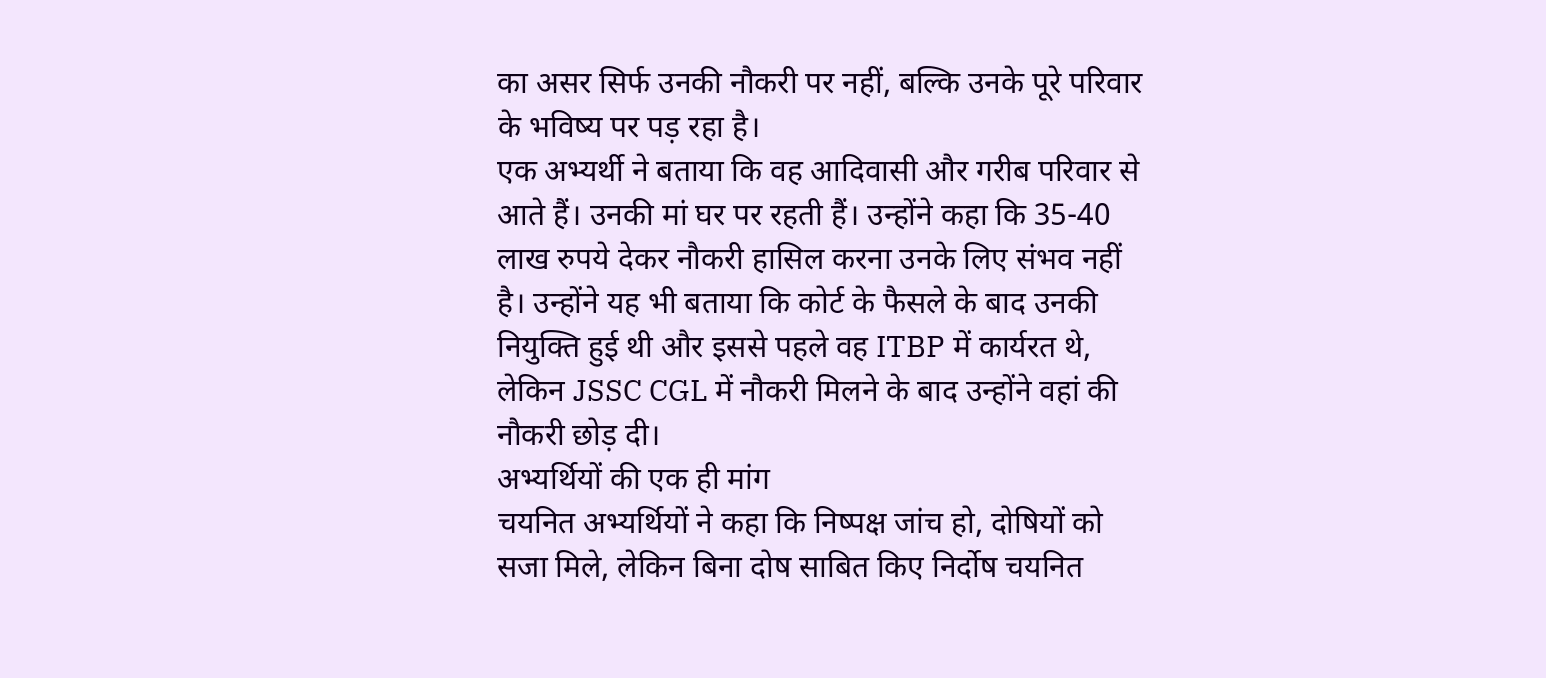का असर सिर्फ उनकी नौकरी पर नहीं, बल्कि उनके पूरे परिवार के भविष्य पर पड़ रहा है।
एक अभ्यर्थी ने बताया कि वह आदिवासी और गरीब परिवार से आते हैं। उनकी मां घर पर रहती हैं। उन्होंने कहा कि 35-40 लाख रुपये देकर नौकरी हासिल करना उनके लिए संभव नहीं है। उन्होंने यह भी बताया कि कोर्ट के फैसले के बाद उनकी नियुक्ति हुई थी और इससे पहले वह ITBP में कार्यरत थे, लेकिन JSSC CGL में नौकरी मिलने के बाद उन्होंने वहां की नौकरी छोड़ दी।
अभ्यर्थियों की एक ही मांग
चयनित अभ्यर्थियों ने कहा कि निष्पक्ष जांच हो, दोषियों को सजा मिले, लेकिन बिना दोष साबित किए निर्दोष चयनित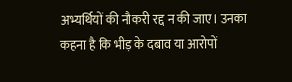अभ्यर्थियों की नौकरी रद्द न की जाए। उनका कहना है कि भीड़ के दबाव या आरोपों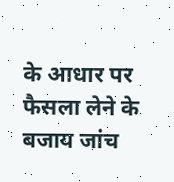के आधार पर फैसला लेने के बजाय जांच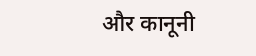और कानूनी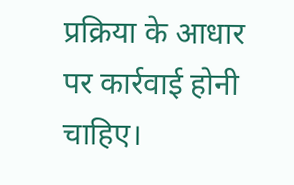प्रक्रिया के आधार पर कार्रवाई होनी चाहिए।